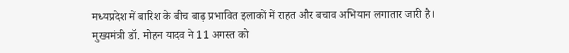मध्यप्रदेश में बारिश के बीच बाढ़ प्रभावित इलाकों में राहत और बचाव अभियान लगातार जारी है। मुख्यमंत्री डॉ. मोहन यादव ने 11 अगस्त को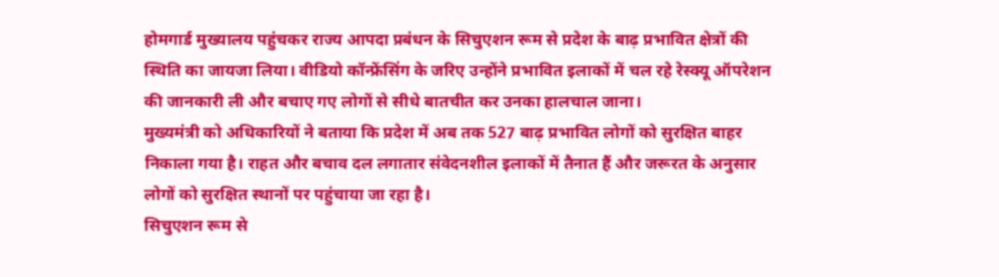होमगार्ड मुख्यालय पहुंचकर राज्य आपदा प्रबंधन के सिचुएशन रूम से प्रदेश के बाढ़ प्रभावित क्षेत्रों की स्थिति का जायजा लिया। वीडियो कॉन्फ्रेंसिंग के जरिए उन्होंने प्रभावित इलाकों में चल रहे रेस्क्यू ऑपरेशन की जानकारी ली और बचाए गए लोगों से सीधे बातचीत कर उनका हालचाल जाना।
मुख्यमंत्री को अधिकारियों ने बताया कि प्रदेश में अब तक 527 बाढ़ प्रभावित लोगों को सुरक्षित बाहर निकाला गया है। राहत और बचाव दल लगातार संवेदनशील इलाकों में तैनात हैं और जरूरत के अनुसार लोगों को सुरक्षित स्थानों पर पहुंचाया जा रहा है।
सिचुएशन रूम से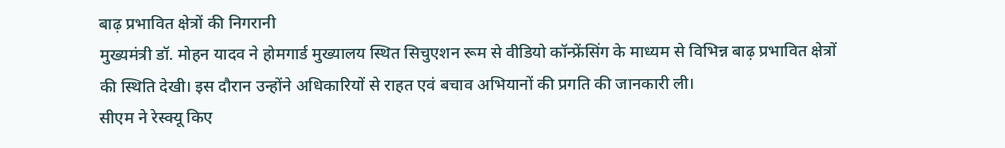बाढ़ प्रभावित क्षेत्रों की निगरानी
मुख्यमंत्री डॉ. मोहन यादव ने होमगार्ड मुख्यालय स्थित सिचुएशन रूम से वीडियो कॉन्फ्रेंसिंग के माध्यम से विभिन्न बाढ़ प्रभावित क्षेत्रों की स्थिति देखी। इस दौरान उन्होंने अधिकारियों से राहत एवं बचाव अभियानों की प्रगति की जानकारी ली।
सीएम ने रेस्क्यू किए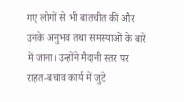गए लोगों से भी बातचीत की और उनके अनुभव तथा समस्याओं के बारे में जाना। उन्होंने मैदानी स्तर पर राहत-बचाव कार्य में जुटे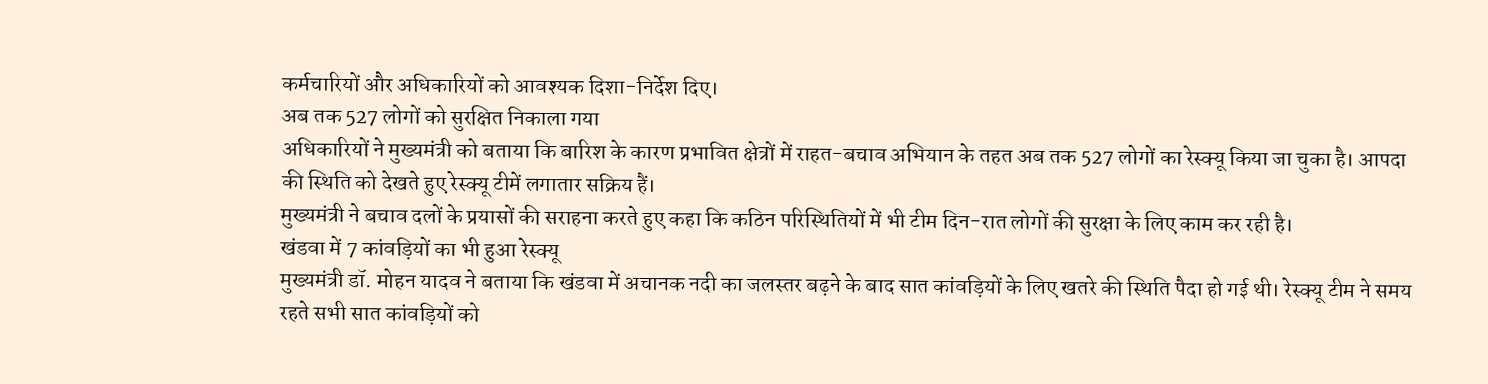कर्मचारियों और अधिकारियों को आवश्यक दिशा-निर्देश दिए।
अब तक 527 लोगों को सुरक्षित निकाला गया
अधिकारियों ने मुख्यमंत्री को बताया कि बारिश के कारण प्रभावित क्षेत्रों में राहत-बचाव अभियान के तहत अब तक 527 लोगों का रेस्क्यू किया जा चुका है। आपदा की स्थिति को देखते हुए रेस्क्यू टीमें लगातार सक्रिय हैं।
मुख्यमंत्री ने बचाव दलों के प्रयासों की सराहना करते हुए कहा कि कठिन परिस्थितियों में भी टीम दिन-रात लोगों की सुरक्षा के लिए काम कर रही है।
खंडवा में 7 कांवड़ियों का भी हुआ रेस्क्यू
मुख्यमंत्री डॉ. मोहन यादव ने बताया कि खंडवा में अचानक नदी का जलस्तर बढ़ने के बाद सात कांवड़ियों के लिए खतरे की स्थिति पैदा हो गई थी। रेस्क्यू टीम ने समय रहते सभी सात कांवड़ियों को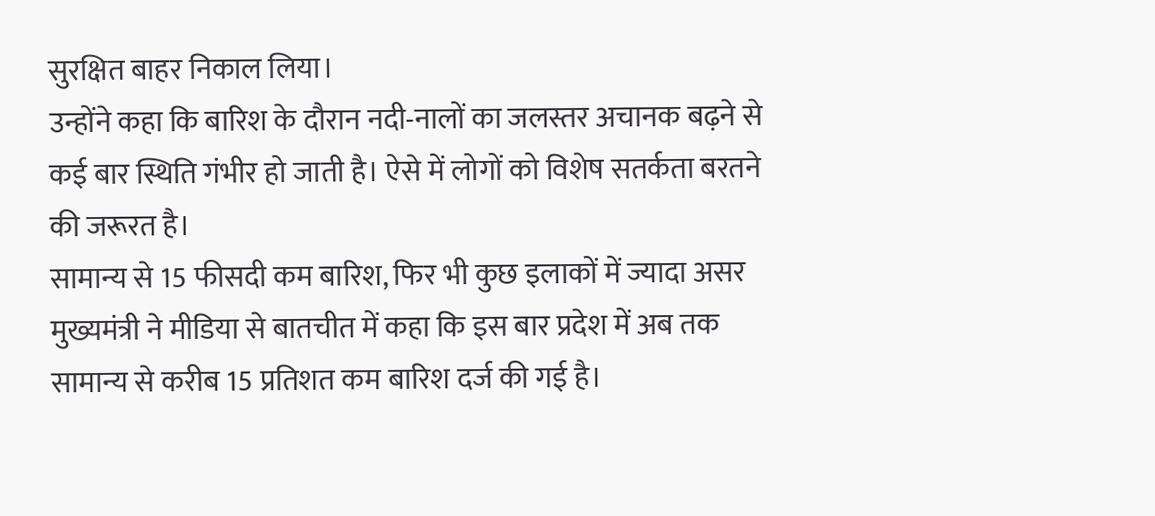सुरक्षित बाहर निकाल लिया।
उन्होंने कहा कि बारिश के दौरान नदी-नालों का जलस्तर अचानक बढ़ने से कई बार स्थिति गंभीर हो जाती है। ऐसे में लोगों को विशेष सतर्कता बरतने की जरूरत है।
सामान्य से 15 फीसदी कम बारिश, फिर भी कुछ इलाकों में ज्यादा असर
मुख्यमंत्री ने मीडिया से बातचीत में कहा कि इस बार प्रदेश में अब तक सामान्य से करीब 15 प्रतिशत कम बारिश दर्ज की गई है।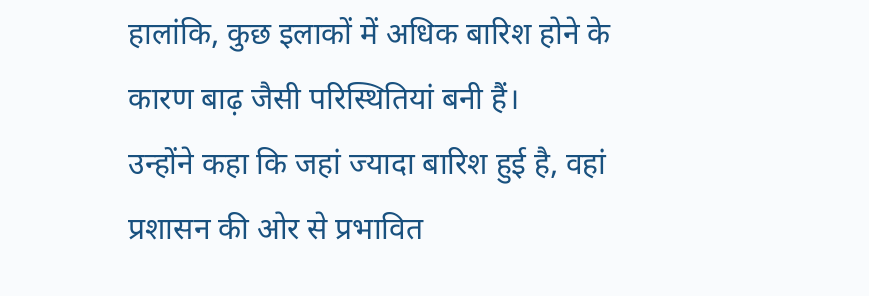हालांकि, कुछ इलाकों में अधिक बारिश होने के कारण बाढ़ जैसी परिस्थितियां बनी हैं।
उन्होंने कहा कि जहां ज्यादा बारिश हुई है, वहां प्रशासन की ओर से प्रभावित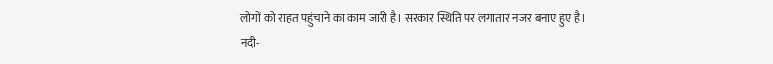लोगों को राहत पहुंचाने का काम जारी है। सरकार स्थिति पर लगातार नजर बनाए हुए है।
नदी-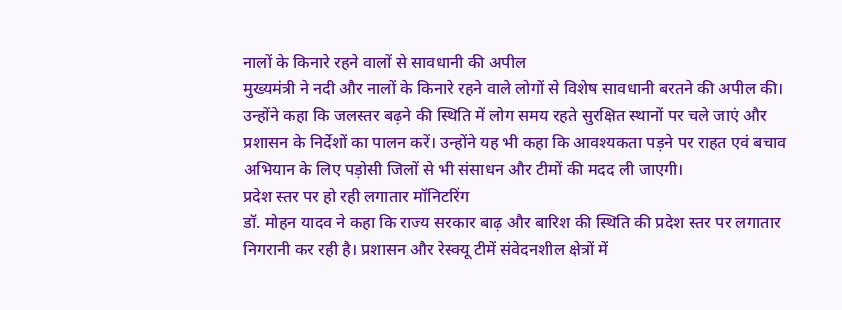नालों के किनारे रहने वालों से सावधानी की अपील
मुख्यमंत्री ने नदी और नालों के किनारे रहने वाले लोगों से विशेष सावधानी बरतने की अपील की। उन्होंने कहा कि जलस्तर बढ़ने की स्थिति में लोग समय रहते सुरक्षित स्थानों पर चले जाएं और प्रशासन के निर्देशों का पालन करें। उन्होंने यह भी कहा कि आवश्यकता पड़ने पर राहत एवं बचाव अभियान के लिए पड़ोसी जिलों से भी संसाधन और टीमों की मदद ली जाएगी।
प्रदेश स्तर पर हो रही लगातार मॉनिटरिंग
डॉ. मोहन यादव ने कहा कि राज्य सरकार बाढ़ और बारिश की स्थिति की प्रदेश स्तर पर लगातार निगरानी कर रही है। प्रशासन और रेस्क्यू टीमें संवेदनशील क्षेत्रों में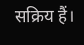सक्रिय हैं।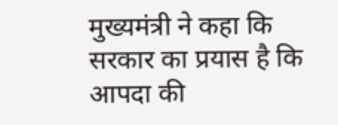मुख्यमंत्री ने कहा कि सरकार का प्रयास है कि आपदा की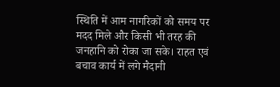स्थिति में आम नागरिकों को समय पर मदद मिले और किसी भी तरह की जनहानि को रोका जा सके। राहत एवं बचाव कार्य में लगे मैदानी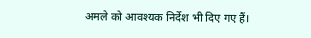अमले को आवश्यक निर्देश भी दिए गए हैं।